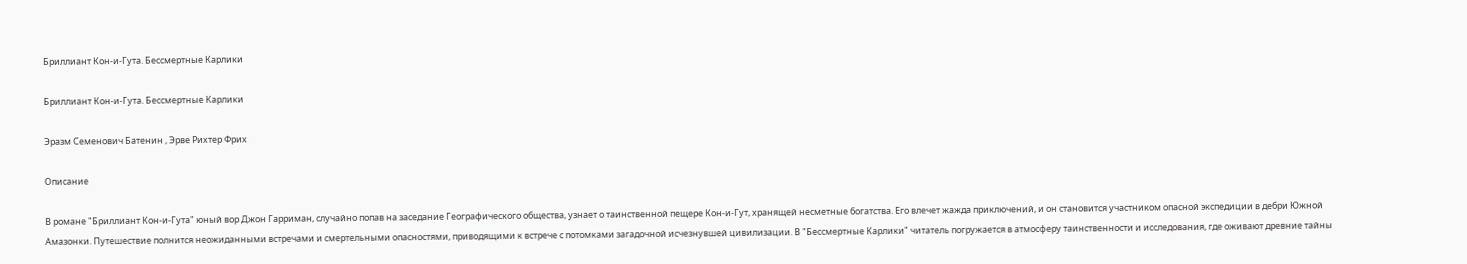Бриллиант Кон-и-Гута. Бессмертные Карлики

Бриллиант Кон-и-Гута. Бессмертные Карлики

Эразм Семенович Батенин , Эрве Рихтер Фрих

Описание

В романе "Бриллиант Кон-и-Гута" юный вор Джон Гарриман, случайно попав на заседание Географического общества, узнает о таинственной пещере Кон-и-Гут, хранящей несметные богатства. Его влечет жажда приключений, и он становится участником опасной экспедиции в дебри Южной Амазонки. Путешествие полнится неожиданными встречами и смертельными опасностями, приводящими к встрече с потомками загадочной исчезнувшей цивилизации. В "Бессмертные Карлики" читатель погружается в атмосферу таинственности и исследования, где оживают древние тайны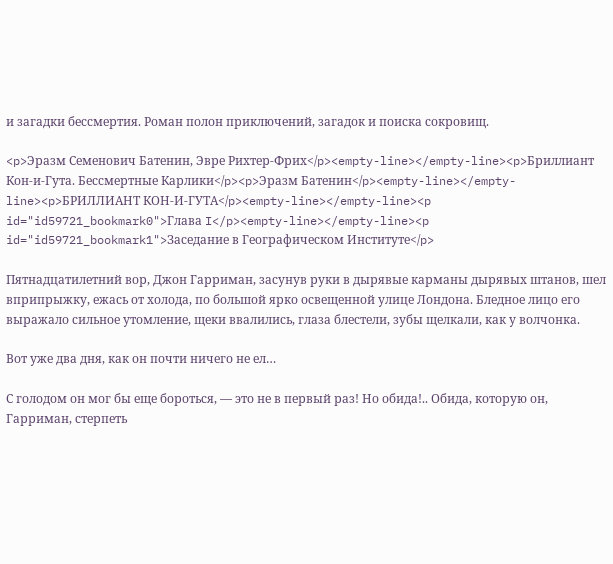и загадки бессмертия. Роман полон приключений, загадок и поиска сокровищ.

<p>Эразм Семенович Батенин, Эвре Рихтер-Фрих</p><empty-line></empty-line><p>Бриллиант Кон-и-Гута. Бессмертные Карлики</p><p>Эразм Батенин</p><empty-line></empty-line><p>БРИЛЛИАНТ КОН-И-ГУТА</p><empty-line></empty-line><p id="id59721_bookmark0">Глава I</p><empty-line></empty-line><p id="id59721_bookmark1">Заседание в Географическом Институте</p>

Пятнадцатилетний вор, Джон Гарриман, засунув руки в дырявые карманы дырявых штанов, шел вприпрыжку, ежась от холода, по большой ярко освещенной улице Лондона. Бледное лицо его выражало сильное утомление, щеки ввалились, глаза блестели, зубы щелкали, как у волчонка.

Вот уже два дня, как он почти ничего не ел…

С голодом он мог бы еще бороться, — это не в первый раз! Но обида!.. Обида, которую он, Гарриман, стерпеть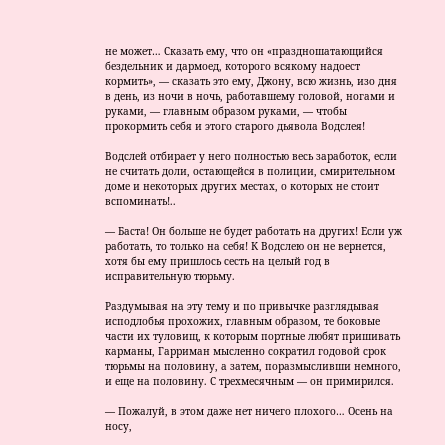не может… Сказать ему, что он «праздношатающийся бездельник и дармоед, которого всякому надоест кормить», — сказать это ему, Джону, всю жизнь, изо дня в день, из ночи в ночь, работавшему головой, ногами и руками, — главным образом руками, — чтобы прокормить себя и этого старого дьявола Водслея!

Водслей отбирает у него полностью весь заработок, если не считать доли, остающейся в полиции, смирительном доме и некоторых других местах, о которых не стоит вспоминать!..

— Баста! Он больше не будет работать на других! Если уж работать, то только на себя! К Водслею он не вернется, хотя бы ему пришлось сесть на целый год в исправительную тюрьму.

Раздумывая на эту тему и по привычке разглядывая исподлобья прохожих, главным образом, те боковые части их туловищ, к которым портные любят пришивать карманы, Гарриман мысленно сократил годовой срок тюрьмы на половину, а затем, поразмысливши немного, и еще на половину. С трехмесячным — он примирился.

— Пожалуй, в этом даже нет ничего плохого… Осень на носу,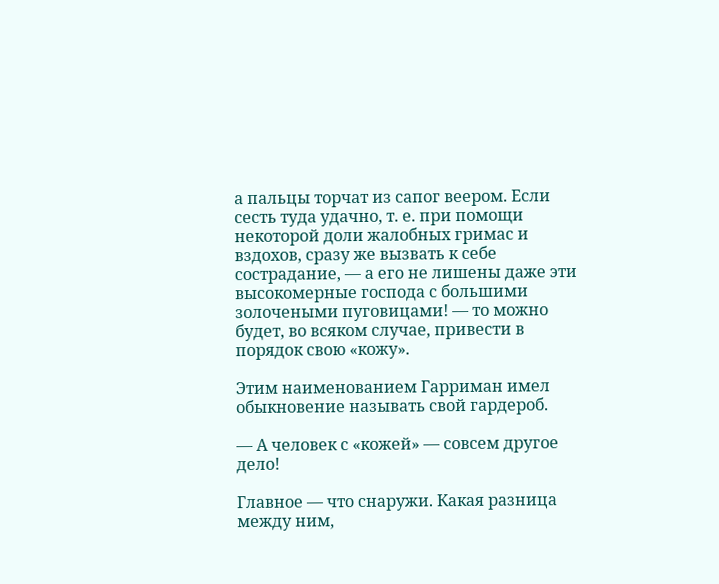а пальцы торчат из сапог веером. Если сесть туда удачно, т. е. при помощи некоторой доли жалобных гримас и вздохов, сразу же вызвать к себе сострадание, — а его не лишены даже эти высокомерные господа с большими золочеными пуговицами! — то можно будет, во всяком случае, привести в порядок свою «кожу».

Этим наименованием Гарриман имел обыкновение называть свой гардероб.

— А человек с «кожей» — совсем другое дело!

Главное — что снаружи. Какая разница между ним,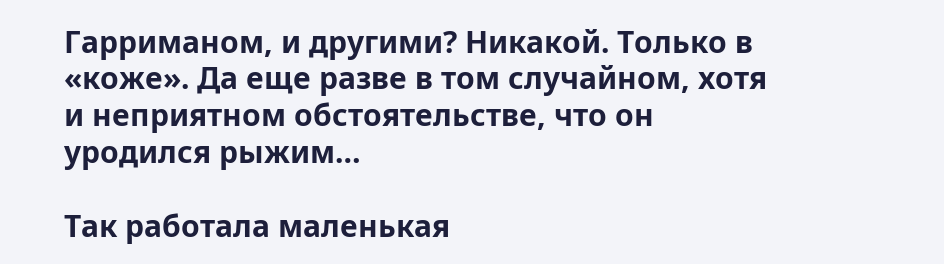Гарриманом, и другими? Никакой. Только в «коже». Да еще разве в том случайном, хотя и неприятном обстоятельстве, что он уродился рыжим…

Так работала маленькая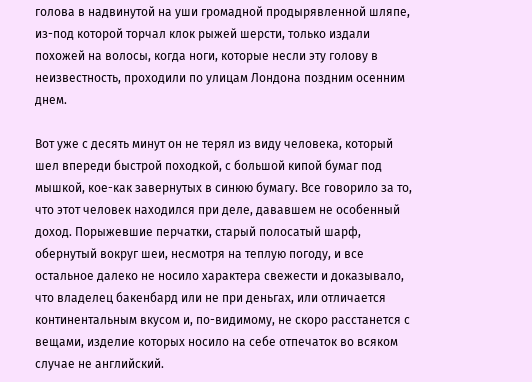голова в надвинутой на уши громадной продырявленной шляпе, из-под которой торчал клок рыжей шерсти, только издали похожей на волосы, когда ноги, которые несли эту голову в неизвестность, проходили по улицам Лондона поздним осенним днем.

Вот уже с десять минут он не терял из виду человека, который шел впереди быстрой походкой, с большой кипой бумаг под мышкой, кое-как завернутых в синюю бумагу. Все говорило за то, что этот человек находился при деле, дававшем не особенный доход. Порыжевшие перчатки, старый полосатый шарф, обернутый вокруг шеи, несмотря на теплую погоду, и все остальное далеко не носило характера свежести и доказывало, что владелец бакенбард или не при деньгах, или отличается континентальным вкусом и, по-видимому, не скоро расстанется с вещами, изделие которых носило на себе отпечаток во всяком случае не английский.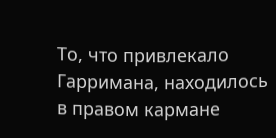То, что привлекало Гарримана, находилось в правом кармане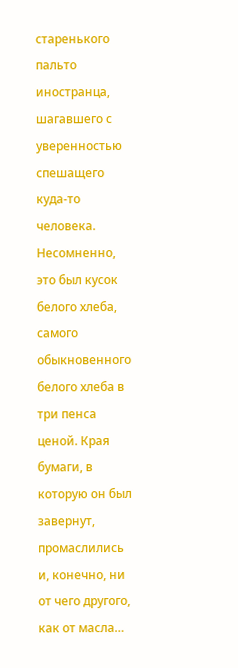старенького пальто иностранца, шагавшего с уверенностью спешащего куда-то человека. Несомненно, это был кусок белого хлеба, самого обыкновенного белого хлеба в три пенса ценой. Края бумаги, в которую он был завернут, промаслились и, конечно, ни от чего другого, как от масла…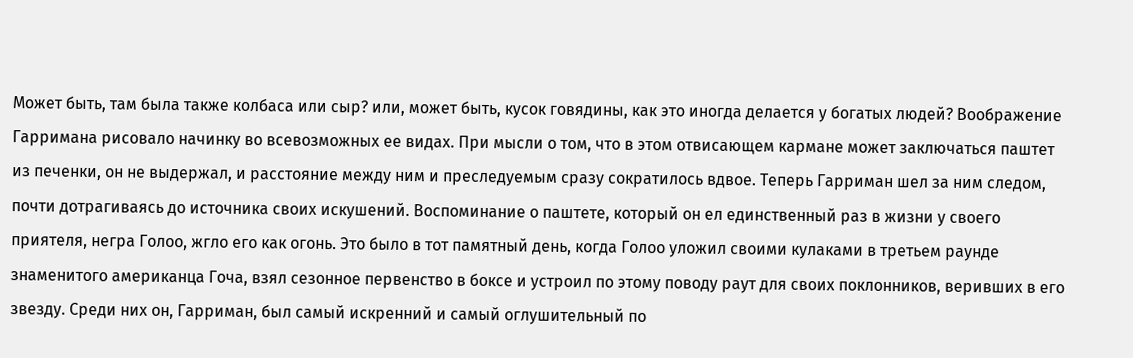Может быть, там была также колбаса или сыр? или, может быть, кусок говядины, как это иногда делается у богатых людей? Воображение Гарримана рисовало начинку во всевозможных ее видах. При мысли о том, что в этом отвисающем кармане может заключаться паштет из печенки, он не выдержал, и расстояние между ним и преследуемым сразу сократилось вдвое. Теперь Гарриман шел за ним следом, почти дотрагиваясь до источника своих искушений. Воспоминание о паштете, который он ел единственный раз в жизни у своего приятеля, негра Голоо, жгло его как огонь. Это было в тот памятный день, когда Голоо уложил своими кулаками в третьем раунде знаменитого американца Гоча, взял сезонное первенство в боксе и устроил по этому поводу раут для своих поклонников, веривших в его звезду. Среди них он, Гарриман, был самый искренний и самый оглушительный по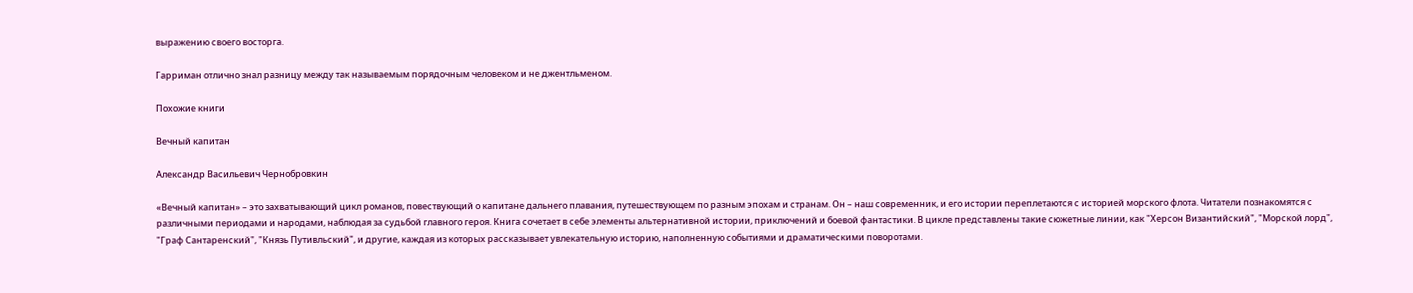выражению своего восторга.

Гарриман отлично знал разницу между так называемым порядочным человеком и не джентльменом.

Похожие книги

Вечный капитан

Александр Васильевич Чернобровкин

«Вечный капитан» – это захватывающий цикл романов, повествующий о капитане дальнего плавания, путешествующем по разным эпохам и странам. Он – наш современник, и его истории переплетаются с историей морского флота. Читатели познакомятся с различными периодами и народами, наблюдая за судьбой главного героя. Книга сочетает в себе элементы альтернативной истории, приключений и боевой фантастики. В цикле представлены такие сюжетные линии, как "Херсон Византийский", "Морской лорд", "Граф Сантаренский", "Князь Путивльский", и другие, каждая из которых рассказывает увлекательную историю, наполненную событиями и драматическими поворотами.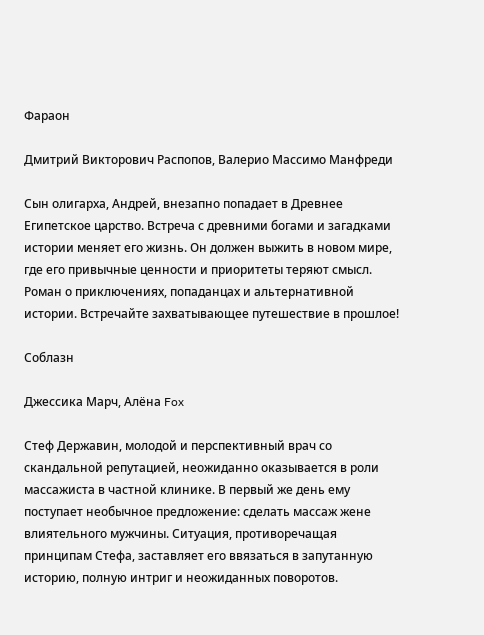Фараон

Дмитрий Викторович Распопов, Валерио Массимо Манфреди

Сын олигарха, Андрей, внезапно попадает в Древнее Египетское царство. Встреча с древними богами и загадками истории меняет его жизнь. Он должен выжить в новом мире, где его привычные ценности и приоритеты теряют смысл. Роман о приключениях, попаданцах и альтернативной истории. Встречайте захватывающее путешествие в прошлое!

Соблазн

Джессика Марч, Алёна Fox

Стеф Державин, молодой и перспективный врач со скандальной репутацией, неожиданно оказывается в роли массажиста в частной клинике. В первый же день ему поступает необычное предложение: сделать массаж жене влиятельного мужчины. Ситуация, противоречащая принципам Стефа, заставляет его ввязаться в запутанную историю, полную интриг и неожиданных поворотов.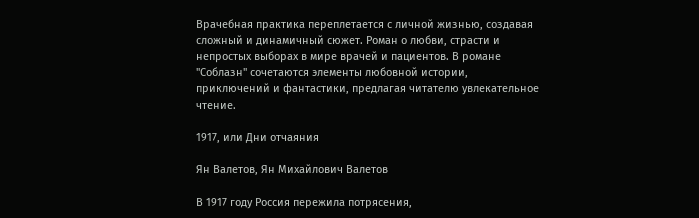Врачебная практика переплетается с личной жизнью, создавая сложный и динамичный сюжет. Роман о любви, страсти и непростых выборах в мире врачей и пациентов. В романе "Соблазн" сочетаются элементы любовной истории, приключений и фантастики, предлагая читателю увлекательное чтение.

1917, или Дни отчаяния

Ян Валетов, Ян Михайлович Валетов

В 1917 году Россия пережила потрясения,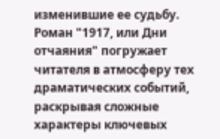изменившие ее судьбу. Роман "1917, или Дни отчаяния" погружает читателя в атмосферу тех драматических событий, раскрывая сложные характеры ключевых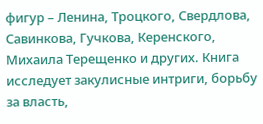фигур – Ленина, Троцкого, Свердлова, Савинкова, Гучкова, Керенского, Михаила Терещенко и других. Книга исследует закулисные интриги, борьбу за власть,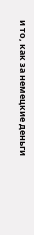и то, как за немецкие деньги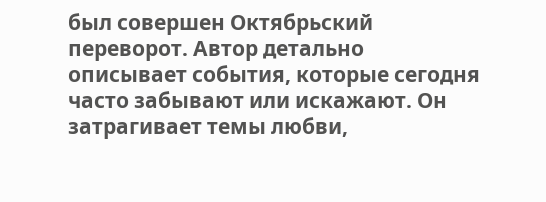был совершен Октябрьский переворот. Автор детально описывает события, которые сегодня часто забывают или искажают. Он затрагивает темы любви,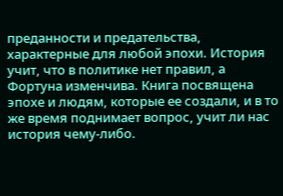преданности и предательства, характерные для любой эпохи. История учит, что в политике нет правил, а Фортуна изменчива. Книга посвящена эпохе и людям, которые ее создали, и в то же время поднимает вопрос, учит ли нас история чему-либо.